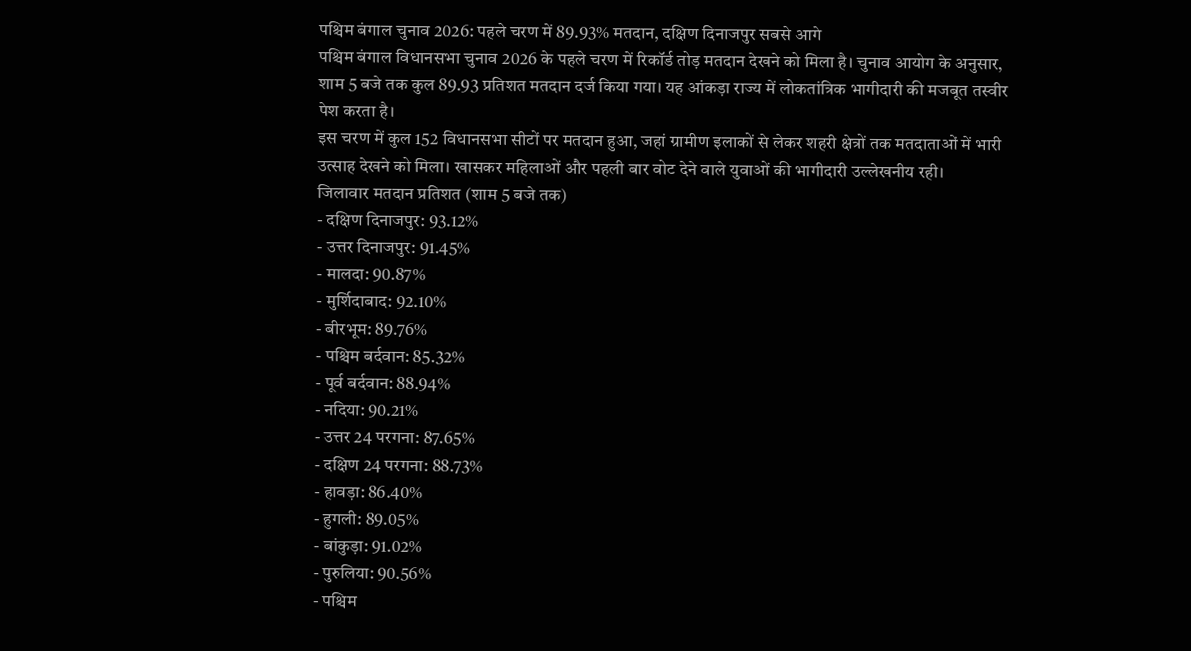पश्चिम बंगाल चुनाव 2026: पहले चरण में 89.93% मतदान, दक्षिण दिनाजपुर सबसे आगे
पश्चिम बंगाल विधानसभा चुनाव 2026 के पहले चरण में रिकॉर्ड तोड़ मतदान देखने को मिला है। चुनाव आयोग के अनुसार, शाम 5 बजे तक कुल 89.93 प्रतिशत मतदान दर्ज किया गया। यह आंकड़ा राज्य में लोकतांत्रिक भागीदारी की मजबूत तस्वीर पेश करता है।
इस चरण में कुल 152 विधानसभा सीटों पर मतदान हुआ, जहां ग्रामीण इलाकों से लेकर शहरी क्षेत्रों तक मतदाताओं में भारी उत्साह देखने को मिला। खासकर महिलाओं और पहली बार वोट देने वाले युवाओं की भागीदारी उल्लेखनीय रही।
जिलावार मतदान प्रतिशत (शाम 5 बजे तक)
- दक्षिण दिनाजपुर: 93.12%
- उत्तर दिनाजपुर: 91.45%
- मालदा: 90.87%
- मुर्शिदाबाद: 92.10%
- बीरभूम: 89.76%
- पश्चिम बर्दवान: 85.32%
- पूर्व बर्दवान: 88.94%
- नदिया: 90.21%
- उत्तर 24 परगना: 87.65%
- दक्षिण 24 परगना: 88.73%
- हावड़ा: 86.40%
- हुगली: 89.05%
- बांकुड़ा: 91.02%
- पुरुलिया: 90.56%
- पश्चिम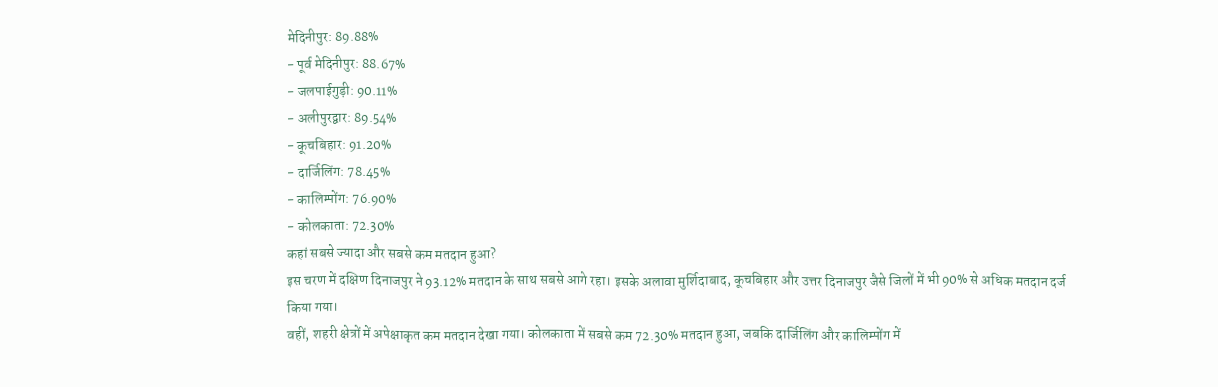मेदिनीपुर: 89.88%
- पूर्व मेदिनीपुर: 88.67%
- जलपाईगुड़ी: 90.11%
- अलीपुरद्वार: 89.54%
- कूचबिहार: 91.20%
- दार्जिलिंग: 78.45%
- कालिम्पोंग: 76.90%
- कोलकाता: 72.30%
कहां सबसे ज्यादा और सबसे कम मतदान हुआ?
इस चरण में दक्षिण दिनाजपुर ने 93.12% मतदान के साथ सबसे आगे रहा। इसके अलावा मुर्शिदाबाद, कूचबिहार और उत्तर दिनाजपुर जैसे जिलों में भी 90% से अधिक मतदान दर्ज किया गया।
वहीं, शहरी क्षेत्रों में अपेक्षाकृत कम मतदान देखा गया। कोलकाता में सबसे कम 72.30% मतदान हुआ, जबकि दार्जिलिंग और कालिम्पोंग में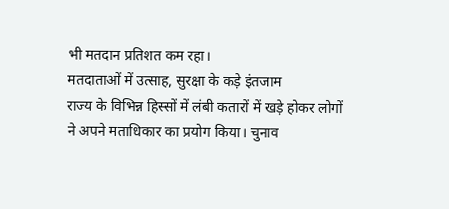भी मतदान प्रतिशत कम रहा।
मतदाताओं में उत्साह, सुरक्षा के कड़े इंतजाम
राज्य के विभिन्न हिस्सों में लंबी कतारों में खड़े होकर लोगों ने अपने मताधिकार का प्रयोग किया। चुनाव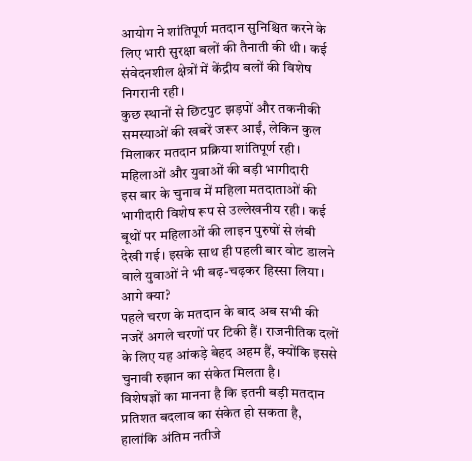आयोग ने शांतिपूर्ण मतदान सुनिश्चित करने के लिए भारी सुरक्षा बलों की तैनाती की थी। कई संवेदनशील क्षेत्रों में केंद्रीय बलों की विशेष निगरानी रही।
कुछ स्थानों से छिटपुट झड़पों और तकनीकी समस्याओं की खबरें जरूर आईं, लेकिन कुल मिलाकर मतदान प्रक्रिया शांतिपूर्ण रही।
महिलाओं और युवाओं की बड़ी भागीदारी
इस बार के चुनाव में महिला मतदाताओं की भागीदारी विशेष रूप से उल्लेखनीय रही। कई बूथों पर महिलाओं की लाइन पुरुषों से लंबी देखी गई। इसके साथ ही पहली बार वोट डालने वाले युवाओं ने भी बढ़-चढ़कर हिस्सा लिया।
आगे क्या?
पहले चरण के मतदान के बाद अब सभी की नजरें अगले चरणों पर टिकी हैं। राजनीतिक दलों के लिए यह आंकड़े बेहद अहम हैं, क्योंकि इससे चुनावी रुझान का संकेत मिलता है।
विशेषज्ञों का मानना है कि इतनी बड़ी मतदान प्रतिशत बदलाव का संकेत हो सकता है, हालांकि अंतिम नतीजे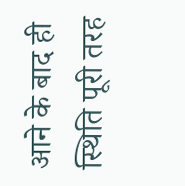आने के बाद ही स्थिति पूरी तरह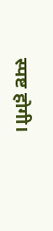स्पष्ट होगी।